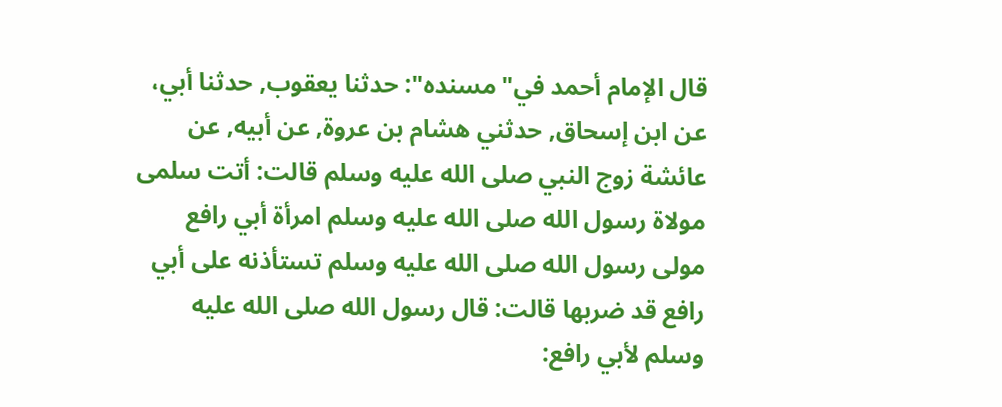قال الإمام أحمد في"مسنده": حدثنا يعقوب, حدثنا أبي، عن ابن إسحاق, حدثني هشام بن عروة, عن أبيه, عن عائشة زوج النبي صلى الله عليه وسلم قالت: أتت سلمى مولاة رسول الله صلى الله عليه وسلم امرأة أبي رافع مولى رسول الله صلى الله عليه وسلم تستأذنه على أبي رافع قد ضربها قالت: قال رسول الله صلى الله عليه وسلم لأبي رافع: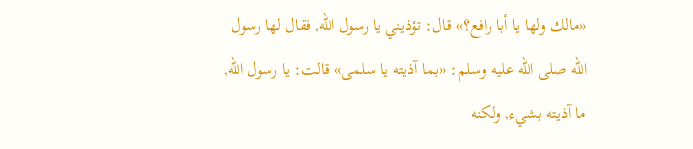«مالك ولها يا أبا رافع؟» قال: تؤذيني يا رسول الله, فقال لها رسول الله صلى الله عليه وسلم: «بما آذيته يا سلمى» قالت: يا رسول الله, ما آذيته بشيء, ولكنه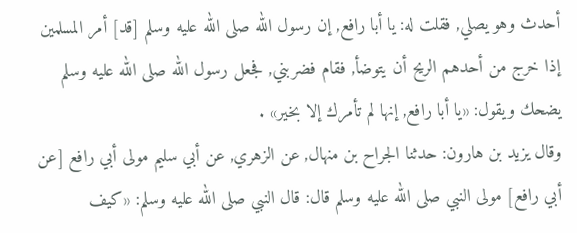أحدث وهو يصلي, فقلت له: يا أبا رافع, إن رسول الله صلى الله عليه وسلم [قد] أمر المسلمين إذا خرج من أحدهم الريح أن يتوضأ, فقام فضربني, فجعل رسول الله صلى الله عليه وسلم يضحك ويقول: «يا أبا رافع, إنها لم تأمرك إلا بخير» .
وقال يزيد بن هارون: حدثنا الجراح بن منهال, عن الزهري, عن أبي سليم مولى أبي رافع [عن أبي رافع] مولى النبي صلى الله عليه وسلم قال: قال النبي صلى الله عليه وسلم: «كيف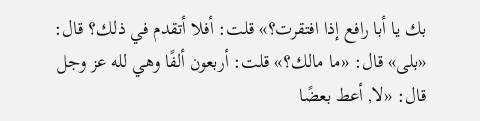بك يا أبا رافع إذا افتقرت؟» قلت: أفلا أتقدم في ذلك؟ قال: «بلى» قال: «ما مالك؟» قلت: أربعون ألفًا وهي لله عز وجل قال: «لا, أعط بعضًا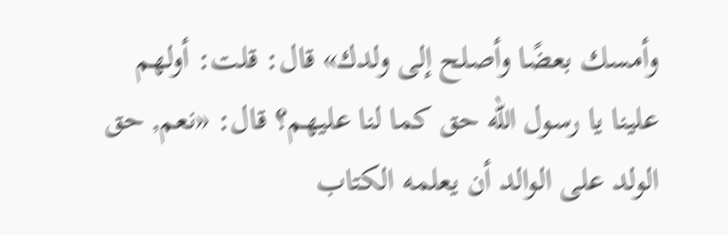وأمسك بعضًا وأصلح إلى ولدك» قال: قلت: أولهم علينا يا رسول الله حق كما لنا عليهم؟ قال: «نعم, حق الولد على الوالد أن يعلمه الكتاب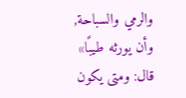والرمي والسباحة, وأن يورثه طيبًا» قال: ومتى يكون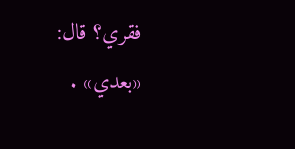فقري؟ قال: «بعدي» .